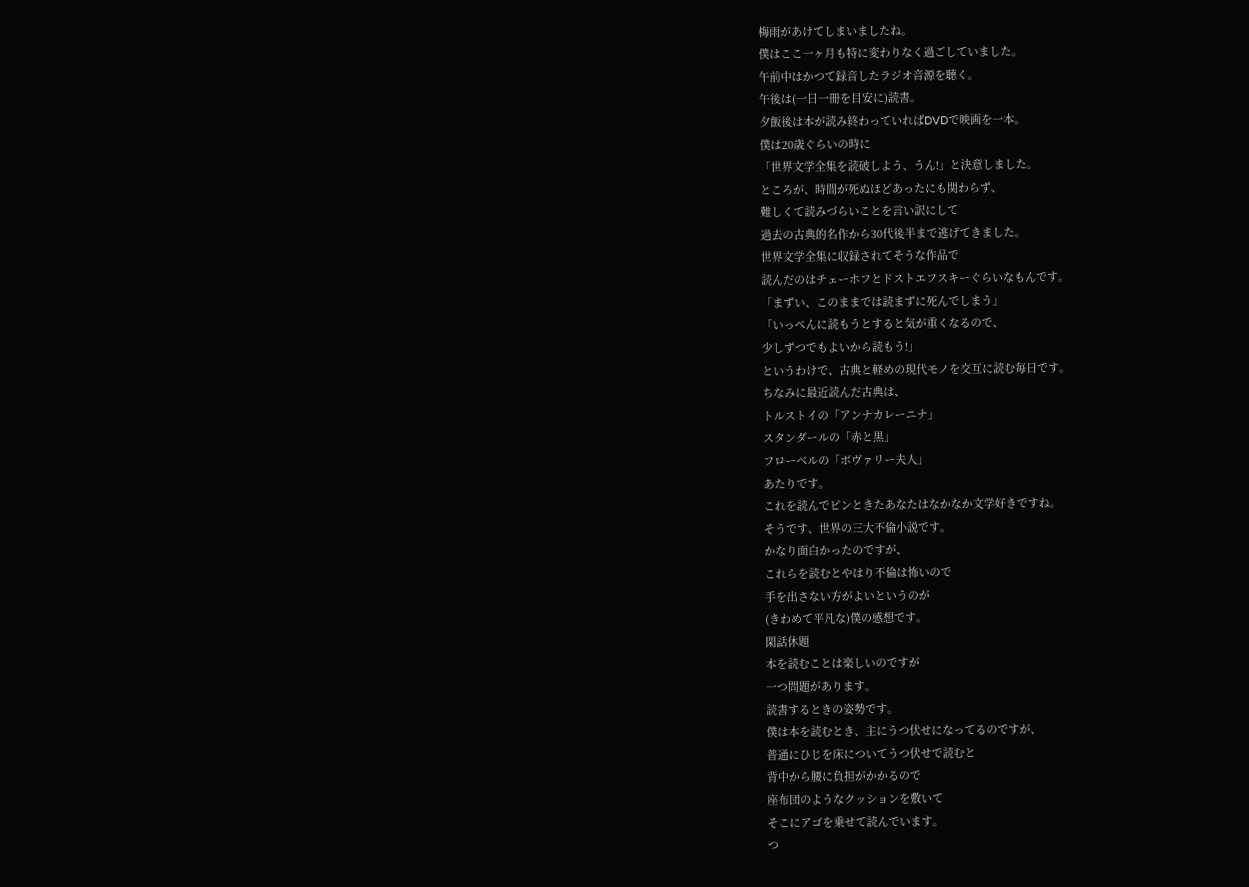梅雨があけてしまいましたね。
僕はここ一ヶ月も特に変わりなく過ごしていました。
午前中はかつて録音したラジオ音源を聴く。
午後は(一日一冊を目安に)読書。
夕飯後は本が読み終わっていればDVDで映画を一本。
僕は20歳ぐらいの時に
「世界文学全集を読破しよう、うん!」と決意しました。
ところが、時間が死ぬほどあったにも関わらず、
難しくて読みづらいことを言い訳にして
過去の古典的名作から30代後半まで逃げてきました。
世界文学全集に収録されてそうな作品で
読んだのはチェーホフとドストエフスキーぐらいなもんです。
「まずい、このままでは読まずに死んでしまう」
「いっぺんに読もうとすると気が重くなるので、
少しずつでもよいから読もう!」
というわけで、古典と軽めの現代モノを交互に読む毎日です。
ちなみに最近読んだ古典は、
トルストイの「アンナカレーニナ」
スタンダールの「赤と黒」
フローベルの「ボヴァリー夫人」
あたりです。
これを読んでピンときたあなたはなかなか文学好きですね。
そうです、世界の三大不倫小説です。
かなり面白かったのですが、
これらを読むとやはり不倫は怖いので
手を出さない方がよいというのが
(きわめて平凡な)僕の感想です。
閑話休題
本を読むことは楽しいのですが
一つ問題があります。
読書するときの姿勢です。
僕は本を読むとき、主にうつ伏せになってるのですが、
普通にひじを床についてうつ伏せで読むと
背中から腰に負担がかかるので
座布団のようなクッションを敷いて
そこにアゴを乗せて読んでいます。
つ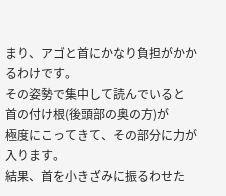まり、アゴと首にかなり負担がかかるわけです。
その姿勢で集中して読んでいると
首の付け根(後頭部の奥の方)が
極度にこってきて、その部分に力が入ります。
結果、首を小きざみに振るわせた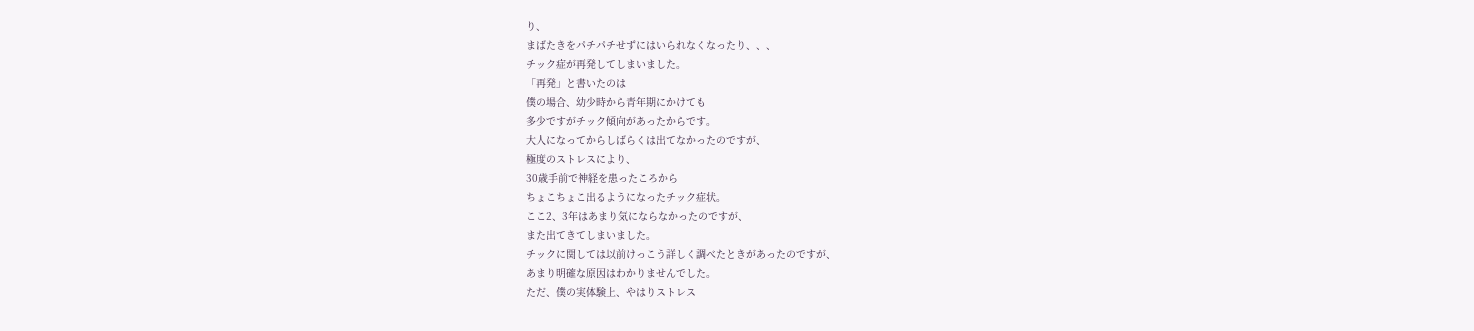り、
まばたきをパチパチせずにはいられなくなったり、、、
チック症が再発してしまいました。
「再発」と書いたのは
僕の場合、幼少時から青年期にかけても
多少ですがチック傾向があったからです。
大人になってからしばらくは出てなかったのですが、
極度のストレスにより、
30歳手前で神経を患ったころから
ちょこちょこ出るようになったチック症状。
ここ2、3年はあまり気にならなかったのですが、
また出てきてしまいました。
チックに関しては以前けっこう詳しく調べたときがあったのですが、
あまり明確な原因はわかりませんでした。
ただ、僕の実体験上、やはりストレス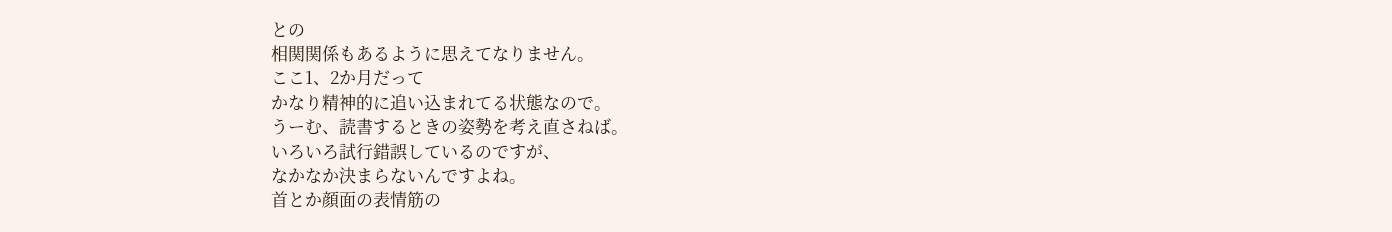との
相関関係もあるように思えてなりません。
ここ1、2か月だって
かなり精神的に追い込まれてる状態なので。
うーむ、読書するときの姿勢を考え直さねば。
いろいろ試行錯誤しているのですが、
なかなか決まらないんですよね。
首とか顔面の表情筋の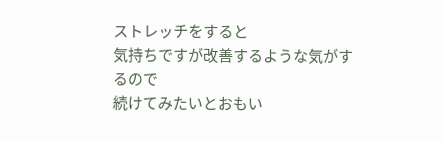ストレッチをすると
気持ちですが改善するような気がするので
続けてみたいとおもい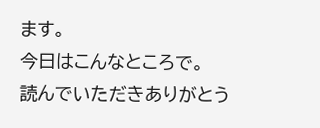ます。
今日はこんなところで。
読んでいただきありがとう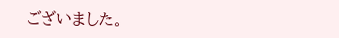ございました。